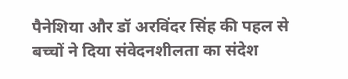पैनेशिया और डॉ अरविंदर सिंह की पहल से बच्चों ने दिया संवेदनशीलता का संदेश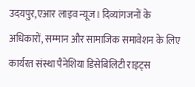उदयपुर,एआर लाइव न्यूज। दिव्यांगजनों के अधिकारों, सम्मान और सामाजिक समावेशन के लिए कार्यरत संस्था पैनेशिया डिसेबिलिटी राइट्स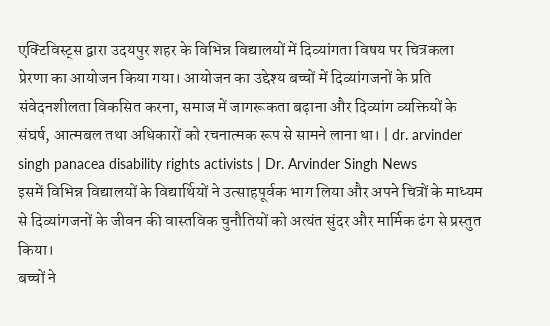एक्टिविस्ट्स द्वारा उदयपुर शहर के विभिन्न विद्यालयों में दिव्यांगता विषय पर चित्रकला प्रेरणा का आयोजन किया गया। आयोजन का उद्देश्य बच्चों में दिव्यांगजनों के प्रति संवेदनशीलता विकसित करना, समाज में जागरूकता बढ़ाना और दिव्यांग व्यक्तियों के संघर्ष, आत्मबल तथा अधिकारों को रचनात्मक रूप से सामने लाना था। | dr. arvinder singh panacea disability rights activists | Dr. Arvinder Singh News
इसमें विभिन्न विद्यालयों के विद्यार्थियों ने उत्साहपूर्वक भाग लिया और अपने चित्रों के माध्यम से दिव्यांगजनों के जीवन की वास्तविक चुनौतियों को अत्यंत सुंदर और मार्मिक ढंग से प्रस्तुत किया।
बच्चों ने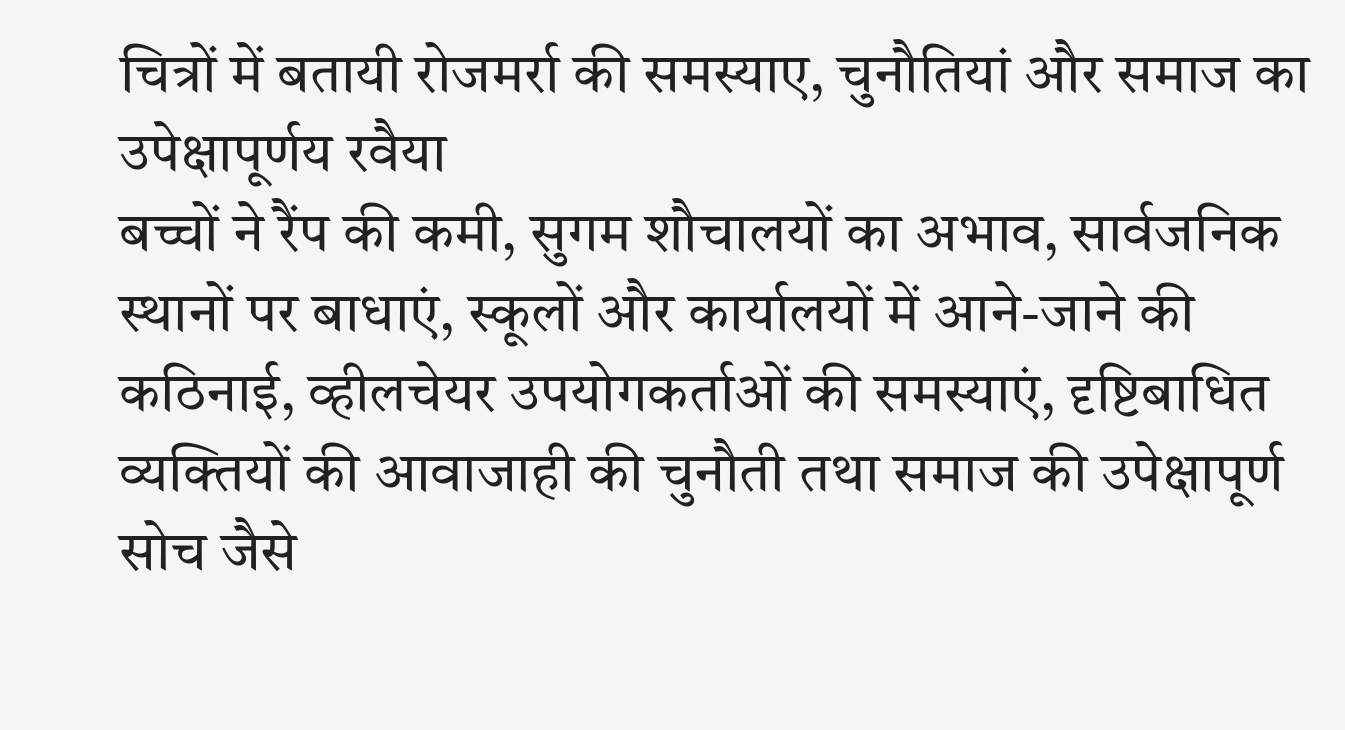चित्रों में बतायी रोजमर्रा की समस्याए, चुनौतियां और समाज का उपेक्षापूर्णय रवैया
बच्चों ने रैंप की कमी, सुगम शौचालयों का अभाव, सार्वजनिक स्थानों पर बाधाएं, स्कूलों और कार्यालयों में आने-जाने की कठिनाई, व्हीलचेयर उपयोगकर्ताओं की समस्याएं, दृष्टिबाधित व्यक्तियों की आवाजाही की चुनौती तथा समाज की उपेक्षापूर्ण सोच जैसे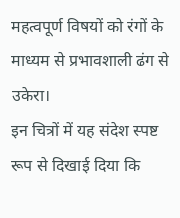महत्वपूर्ण विषयों को रंगों के माध्यम से प्रभावशाली ढंग से उकेरा।
इन चित्रों में यह संदेश स्पष्ट रूप से दिखाई दिया कि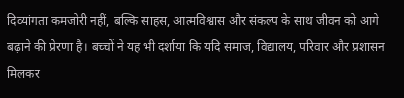दिव्यांगता कमजोरी नहीं, बल्कि साहस, आत्मविश्वास और संकल्प के साथ जीवन को आगे बढ़ाने की प्रेरणा है। बच्चों ने यह भी दर्शाया कि यदि समाज, विद्यालय, परिवार और प्रशासन मिलकर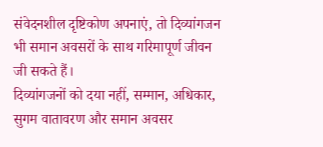संवेदनशील दृष्टिकोण अपनाएं, तो दिव्यांगजन भी समान अवसरों के साथ गरिमापूर्ण जीवन जी सकते हैं।
दिव्यांगजनों को दया नहीं, सम्मान, अधिकार, सुगम वातावरण और समान अवसर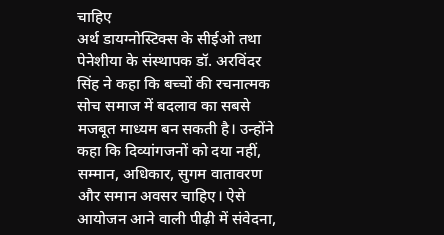चाहिए
अर्थ डायग्नोस्टिक्स के सीईओ तथा पेनेशीया के संस्थापक डॉ. अरविंदर सिंह ने कहा कि बच्चों की रचनात्मक सोच समाज में बदलाव का सबसे मजबूत माध्यम बन सकती है। उन्होंने कहा कि दिव्यांगजनों को दया नहीं, सम्मान, अधिकार, सुगम वातावरण और समान अवसर चाहिए। ऐसे आयोजन आने वाली पीढ़ी में संवेदना,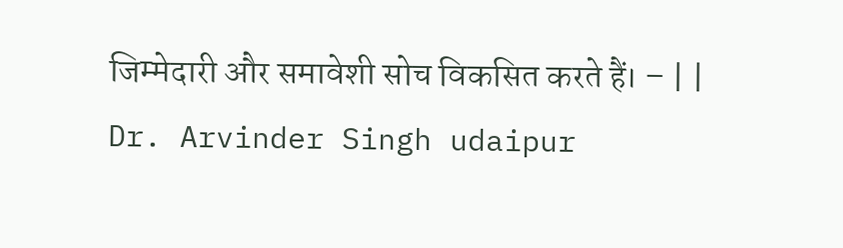जिम्मेदारी और समावेशी सोच विकसित करते हैं। – | | Dr. Arvinder Singh udaipur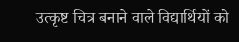उत्कृष्ट चित्र बनाने वाले विद्यार्थियों को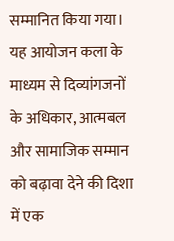सम्मानित किया गया। यह आयोजन कला के माध्यम से दिव्यांगजनों के अधिकार, आत्मबल और सामाजिक सम्मान को बढ़ावा देने की दिशा में एक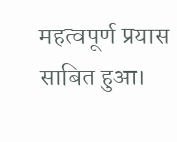महत्वपूर्ण प्रयास साबित हुआ।